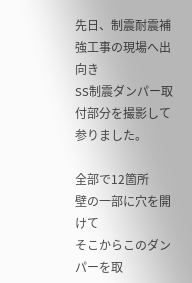先日、制震耐震補強工事の現場へ出向き
SS制震ダンパー取付部分を撮影して参りました。

全部で12箇所
壁の一部に穴を開けて
そこからこのダンパーを取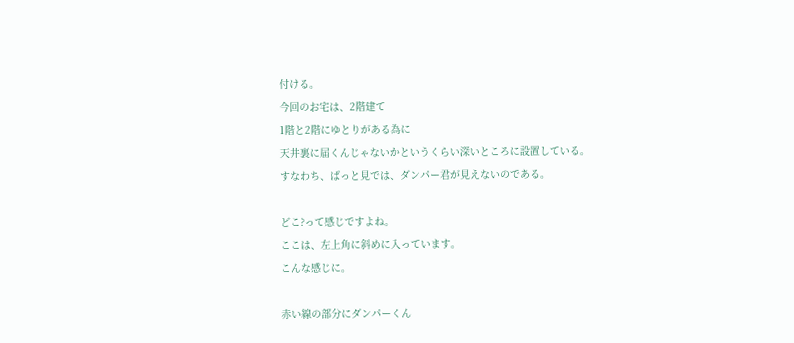付ける。
今回のお宅は、2階建て
1階と2階にゆとりがある為に
天井裏に届くんじゃないかというくらい深いところに設置している。
すなわち、ぱっと見では、ダンパー君が見えないのである。

どこ?って感じですよね。
ここは、左上角に斜めに入っています。
こんな感じに。

赤い線の部分にダンパーくん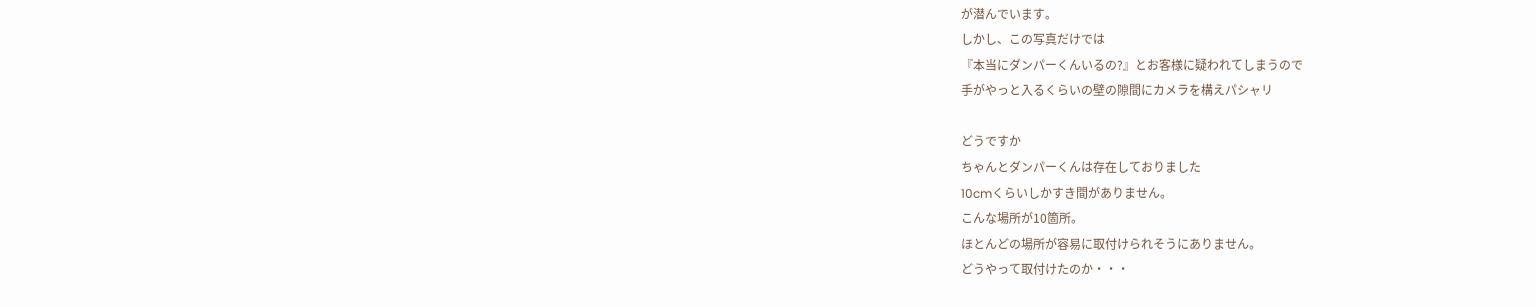が潜んでいます。
しかし、この写真だけでは
『本当にダンパーくんいるの?』とお客様に疑われてしまうので
手がやっと入るくらいの壁の隙間にカメラを構えパシャリ

どうですか
ちゃんとダンパーくんは存在しておりました
10cmくらいしかすき間がありません。
こんな場所が10箇所。
ほとんどの場所が容易に取付けられそうにありません。
どうやって取付けたのか・・・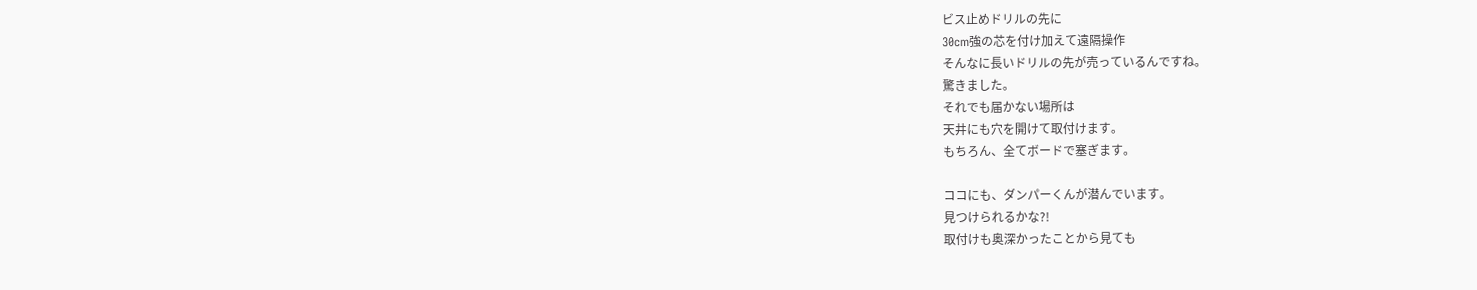ビス止めドリルの先に
30cm強の芯を付け加えて遠隔操作
そんなに長いドリルの先が売っているんですね。
驚きました。
それでも届かない場所は
天井にも穴を開けて取付けます。
もちろん、全てボードで塞ぎます。

ココにも、ダンパーくんが潜んでいます。
見つけられるかな?!
取付けも奥深かったことから見ても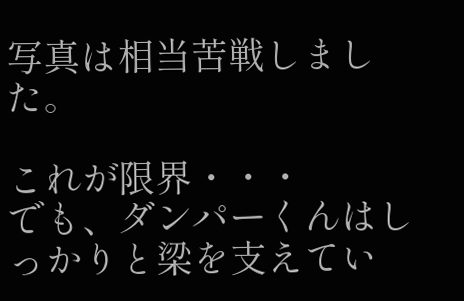写真は相当苦戦しました。

これが限界・・・
でも、ダンパーくんはしっかりと梁を支えてい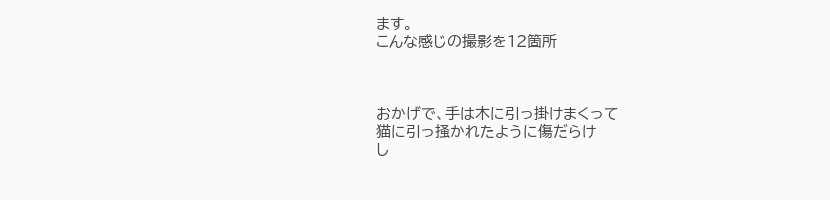ます。
こんな感じの撮影を12箇所



おかげで、手は木に引っ掛けまくって
猫に引っ掻かれたように傷だらけ
し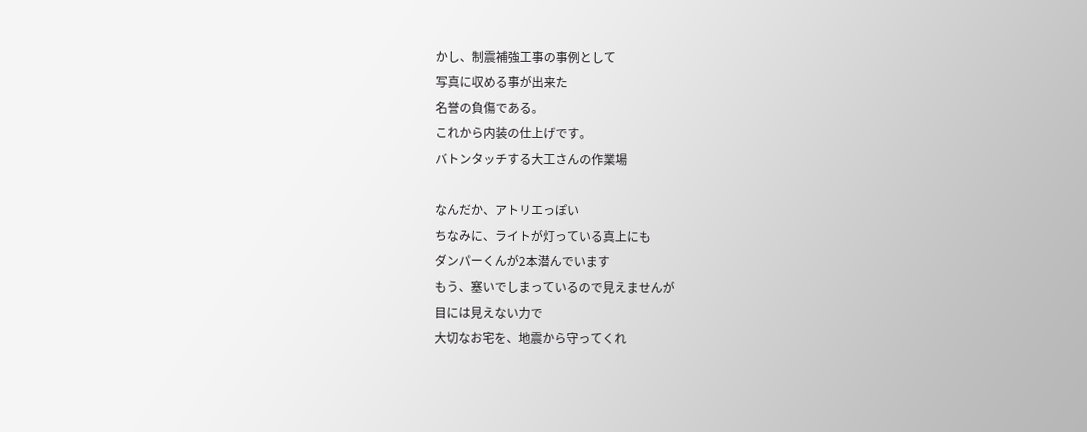かし、制震補強工事の事例として
写真に収める事が出来た
名誉の負傷である。
これから内装の仕上げです。
バトンタッチする大工さんの作業場

なんだか、アトリエっぽい
ちなみに、ライトが灯っている真上にも
ダンパーくんが2本潜んでいます
もう、塞いでしまっているので見えませんが
目には見えない力で
大切なお宅を、地震から守ってくれ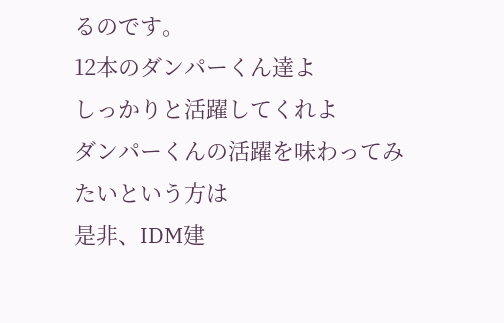るのです。
12本のダンパーくん達よ
しっかりと活躍してくれよ
ダンパーくんの活躍を味わってみたいという方は
是非、IDM建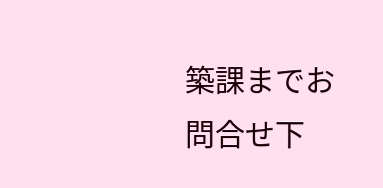築課までお問合せ下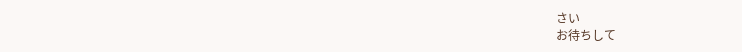さい
お待ちして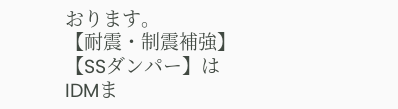おります。
【耐震・制震補強】【SSダンパー】は
IDMま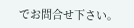でお問合せ下さい。